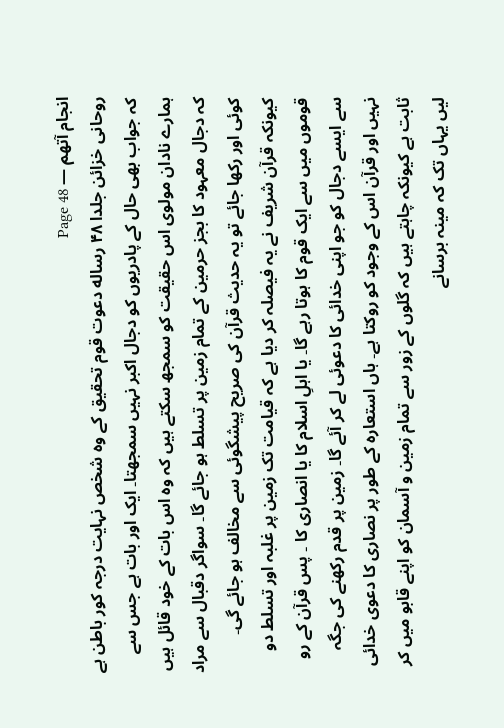انجام آتھم — Page 48
روحانی خزائن جلدا ۴۸ رساله دعوت قوم تحقیق کے وہ شخص نہایت درجہ کور باطن ہے کہ جواب بھی حال کے پادریوں کو دجال اکبر نہیں سمجھتا۔ ایک اور بات ہے جس سے ہمارے نادان مولوی اس حقیقت کو سمجھ سکتے ہیں کہ وہ اس بات کے خود قائل ہیں کہ دجال معہود کا بجز حرمین کے تمام زمین پر تسلط ہو جائے گا۔ سواگر دقبال سے مراد کوئی اور رکھا جائے تو یہ حدیث قرآن کی صریح پیشگوئی سے مخالف ہو جائے گی۔ کیونکہ قرآن شریف نے یہ فیصلہ کر دیا ہے کہ قیامت تک زمین پر غلبہ اور تسلط دو قوموں میں سے ایک قوم کا ہوتا رہے گا۔ یا اہلِ اسلام کا یا انصاری کا ۔ پس قرآن کے رو سے ایسے دجال کو جو اپنی خدائی کا دعوئی لے کر آئے گا۔ زمین پر قدم رکھنے کی جگہ نہیں اور قرآن اس کے وجود کو روکتا ہے۔ ہاں استعارہ کے طور پر نصاری کا دعوی خدائی ثابت ہے کیونکہ چاہتے ہیں کہ گلوں کے زور سے تمام زمین و آسمان کو اپنے قابو میں کر لیں یہاں تک کہ مینہ برسانے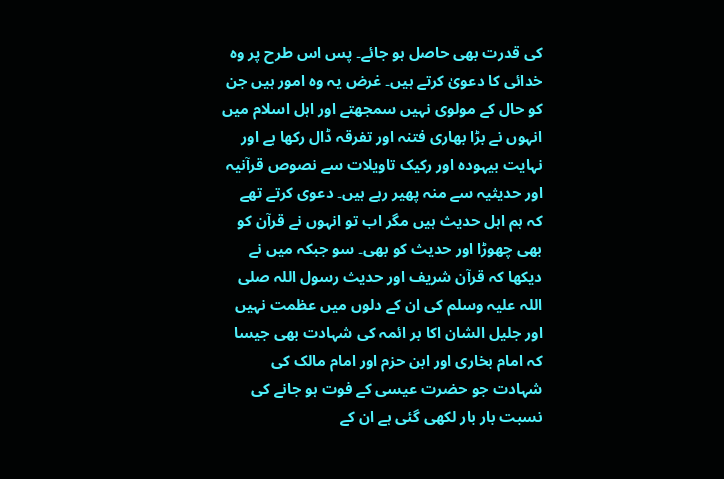کی قدرت بھی حاصل ہو جائے۔ پس اس طرح پر وہ خدائی کا دعویٰ کرتے ہیں۔ غرض یہ وہ امور ہیں جن کو حال کے مولوی نہیں سمجھتے اور اہل اسلام میں انہوں نے بڑا بھاری فتنہ اور تفرقہ ڈال رکھا ہے اور نہایت بیہودہ اور رکیک تاویلات سے نصوص قرآنیہ اور حدیثیہ سے منہ پھیر رہے ہیں۔ دعوی کرتے تھے کہ ہم اہل حدیث ہیں مگر اب تو انہوں نے قرآن کو بھی چھوڑا اور حدیث کو بھی۔ سو جبکہ میں نے دیکھا کہ قرآن شریف اور حدیث رسول اللہ صلی اللہ علیہ وسلم کی ان کے دلوں میں عظمت نہیں اور جلیل الشان اکا بر ائمہ کی شہادت بھی جیسا کہ امام بخاری اور ابن حزم اور امام مالک کی شہادت جو حضرت عیسی کے فوت ہو جانے کی نسبت بار بار لکھی گئی ہے ان کے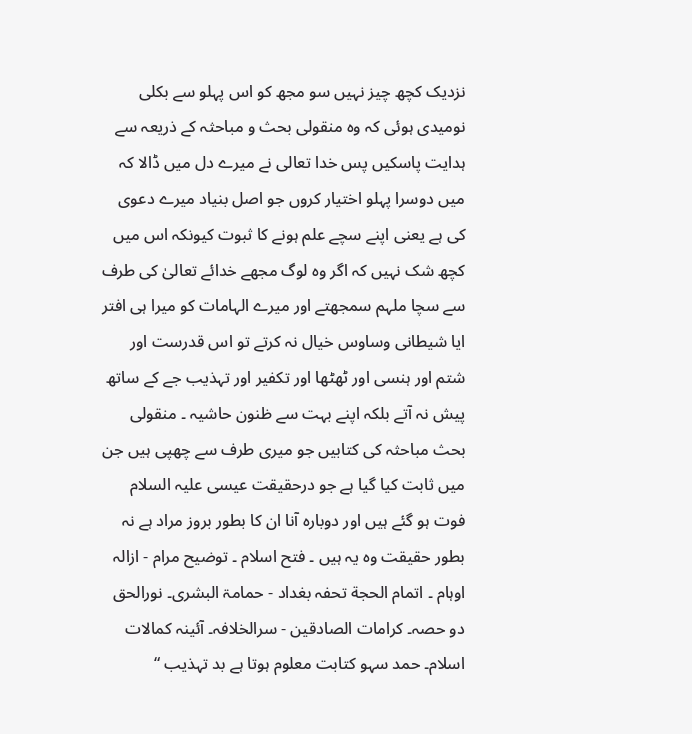نزدیک کچھ چیز نہیں سو مجھ کو اس پہلو سے بکلی نومیدی ہوئی کہ وہ منقولی بحث و مباحثہ کے ذریعہ سے ہدایت پاسکیں پس خدا تعالی نے میرے دل میں ڈالا کہ میں دوسرا پہلو اختیار کروں جو اصل بنیاد میرے دعوی کی ہے یعنی اپنے سچے علم ہونے کا ثبوت کیونکہ اس میں کچھ شک نہیں کہ اگر وہ لوگ مجھے خدائے تعالیٰ کی طرف سے سچا ملہم سمجھتے اور میرے الہامات کو میرا ہی افتر ایا شیطانی وساوس خیال نہ کرتے تو اس قدرست اور شتم اور ہنسی اور ٹھٹھا اور تکفیر اور تہذیب جے کے ساتھ پیش نہ آتے بلکہ اپنے بہت سے ظنون حاشیہ ۔ منقولی بحث مباحثہ کی کتابیں جو میری طرف سے چھپی ہیں جن میں ثابت کیا گیا ہے جو درحقیقت عیسی علیہ السلام فوت ہو گئے ہیں اور دوبارہ آنا ان کا بطور بروز مراد ہے نہ بطور حقیقت وہ یہ ہیں ۔ فتح اسلام ۔ توضیح مرام - ازالہ اوہام ۔ اتمام الحجة تحفہ بغداد - حمامۃ البشری۔ نورالحق دو حصہ۔ کرامات الصادقین - سرالخلافہ۔ آئینہ کمالات اسلام۔ حمد سہو کتابت معلوم ہوتا ہے بد تہذیب “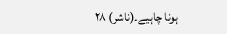ہونا چاہیے۔(ناشر) ۲۸